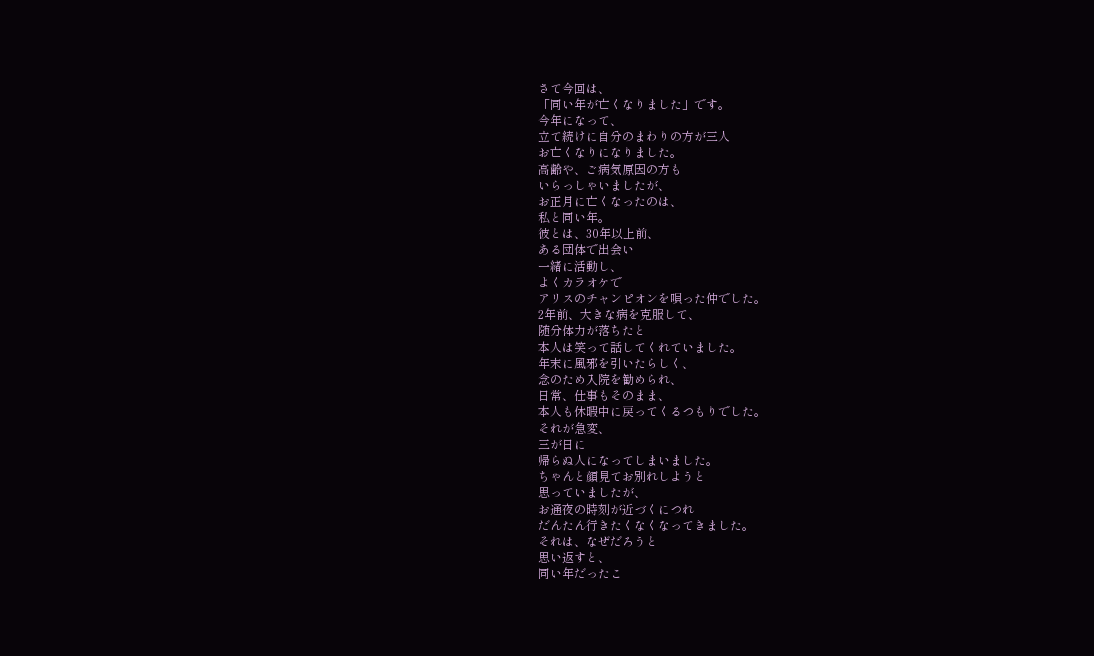さて今回は、
「同い年が亡くなりました」です。
今年になって、
立て続けに自分のまわりの方が三人
お亡くなりになりました。
高齢や、ご病気原因の方も
いらっしゃいましたが、
お正月に亡くなったのは、
私と同い年。
彼とは、30年以上前、
ある団体で出会い
一緒に活動し、
よくカラオケで
アリスのチャンピオンを唄った仲でした。
2年前、大きな病を克服して、
随分体力が落ちたと
本人は笑って話してくれていました。
年末に風邪を引いたらしく、
念のため入院を勧められ、
日常、仕事もそのまま、
本人も休暇中に戻ってくるつもりでした。
それが急変、
三が日に
帰らぬ人になってしまいました。
ちゃんと顔見てお別れしようと
思っていましたが、
お通夜の時刻が近づくにつれ
だんたん行きたくなくなってきました。
それは、なぜだろうと
思い返すと、
同い年だったこ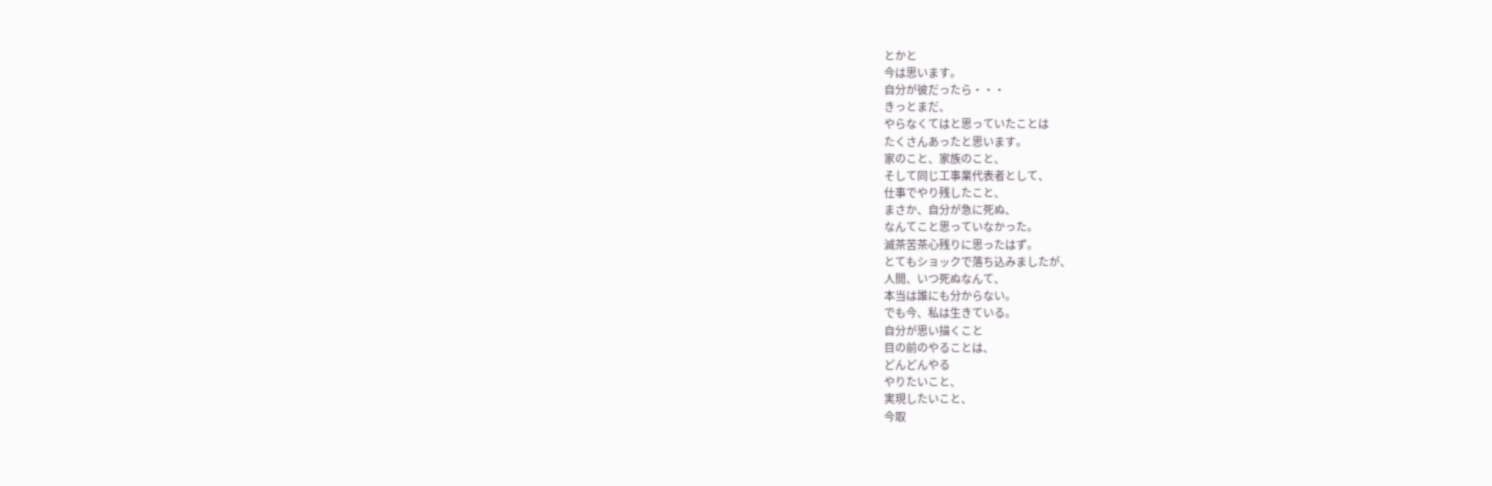とかと
今は思います。
自分が彼だったら・・・
きっとまだ、
やらなくてはと思っていたことは
たくさんあったと思います。
家のこと、家族のこと、
そして同じ工事業代表者として、
仕事でやり残したこと、
まさか、自分が急に死ぬ、
なんてこと思っていなかった。
滅茶苦茶心残りに思ったはず。
とてもショックで落ち込みましたが、
人間、いつ死ぬなんて、
本当は誰にも分からない。
でも今、私は生きている。
自分が思い描くこと
目の前のやることは、
どんどんやる
やりたいこと、
実現したいこと、
今取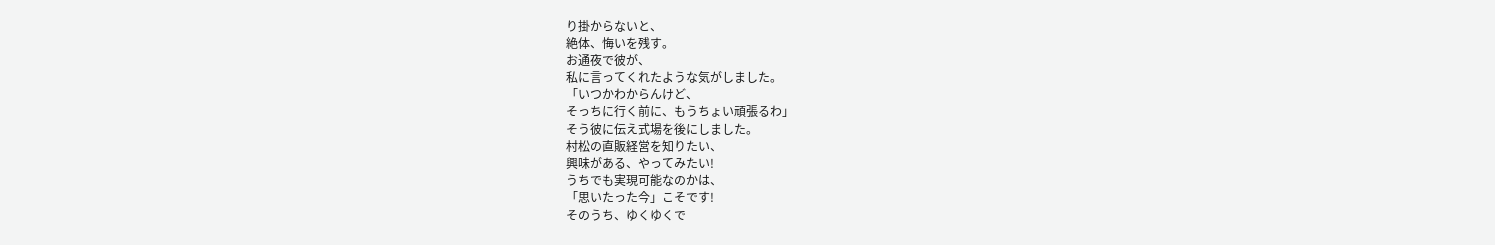り掛からないと、
絶体、悔いを残す。
お通夜で彼が、
私に言ってくれたような気がしました。
「いつかわからんけど、
そっちに行く前に、もうちょい頑張るわ」
そう彼に伝え式場を後にしました。
村松の直販経営を知りたい、
興味がある、やってみたい!
うちでも実現可能なのかは、
「思いたった今」こそです!
そのうち、ゆくゆくで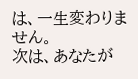は、一生変わりません。
次は、あなたが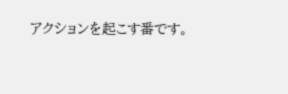アクションを起こす番です。